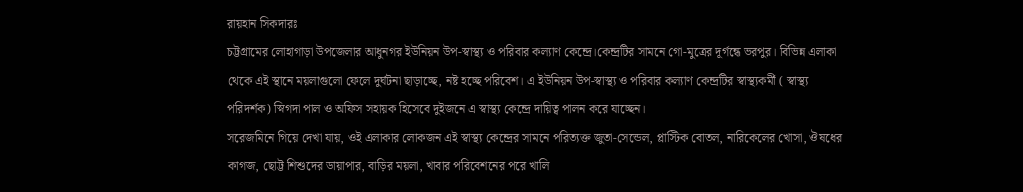রায়হান সিকদারঃ
চট্টগ্রামের লোহাগাড়া উপজেলার আধুনগর ইউনিয়ন উপ-স্বাস্থ্য ও পরিবার কল্যাণ কেন্দ্রে।কেন্দ্রটির সামনে গো-মুত্রের দূর্গন্ধে ভরপুর। বিভিন্ন এলাকা থেকে এই স্থানে ময়লাগুলো ফেলে দুর্ঘটনা ছাড়াচ্ছে, নষ্ট হচ্ছে পরিবেশ। এ ইউনিয়ন উপ-স্বাস্থ্য ও পরিবার কল্যাণ কেন্দ্রটির স্বাস্থ্যকর্মী ( স্বাস্থ্য পরিদর্শক) স্নিগদা পাল ও অফিস সহায়ক হিসেবে দুইজনে এ স্বাস্থ্য কেন্দ্রে দায়িত্ব পালন করে যাচ্ছেন।
সরেজমিনে গিয়ে দেখা যায়, ওই এলাকার লোকজন এই স্বাস্থ্য কেন্দ্রের সামনে পরিত্যক্ত জুতা-সেন্ডেল, প্লাস্টিক বোতল, নারিকেলের খোসা, ঔষধের কাগজ, ছোট্ট শিশুদের ডায়াপার, বাড়ির ময়লা, খাবার পরিবেশনের পরে খালি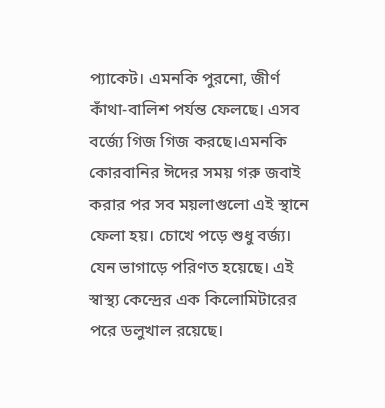প্যাকেট। এমনকি পুরনো, জীর্ণ কাঁথা-বালিশ পর্যন্ত ফেলছে। এসব বর্জ্যে গিজ গিজ করছে।এমনকি কোরবানির ঈদের সময় গরু জবাই করার পর সব ময়লাগুলো এই স্থানে ফেলা হয়। চোখে পড়ে শুধু বর্জ্য। যেন ভাগাড়ে পরিণত হয়েছে। এই স্বাস্থ্য কেন্দ্রের এক কিলোমিটারের পরে ডলুখাল রয়েছে।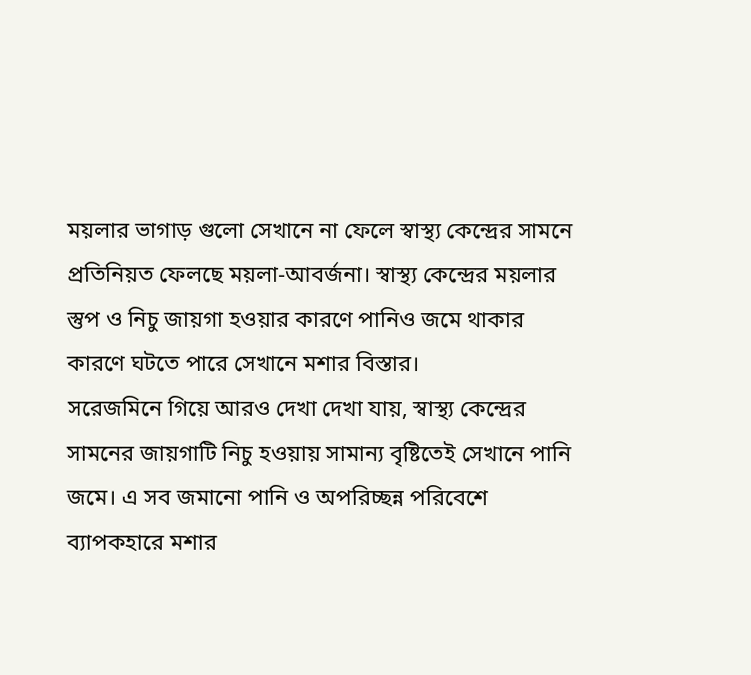ময়লার ভাগাড় গুলো সেখানে না ফেলে স্বাস্থ্য কেন্দ্রের সামনে প্রতিনিয়ত ফেলছে ময়লা-আবর্জনা। স্বাস্থ্য কেন্দ্রের ময়লার স্তুপ ও নিচু জায়গা হওয়ার কারণে পানিও জমে থাকার কারণে ঘটতে পারে সেখানে মশার বিস্তার।
সরেজমিনে গিয়ে আরও দেখা দেখা যায়, স্বাস্থ্য কেন্দ্রের সামনের জায়গাটি নিচু হওয়ায় সামান্য বৃষ্টিতেই সেখানে পানি জমে। এ সব জমানো পানি ও অপরিচ্ছন্ন পরিবেশে ব্যাপকহারে মশার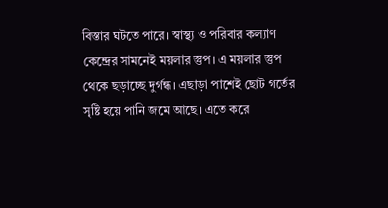বিস্তার ঘটতে পারে। স্বাস্থ্য ও পরিবার কল্যাণ কেন্দ্রের সামনেই ময়লার স্তুপ। এ ময়লার স্তুপ থেকে ছড়াচ্ছে দুর্গন্ধ। এছাড়া পাশেই ছোট গর্তের সৃষ্টি হয়ে পানি জমে আছে। এতে করে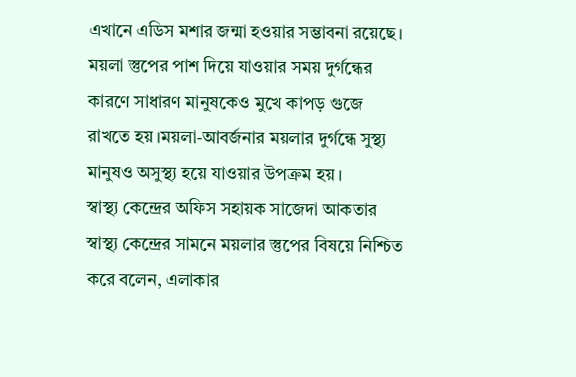এখানে এডিস মশার জন্মা হওয়ার সম্ভাবনা রয়েছে। ময়লা স্তুপের পাশ দিয়ে যাওয়ার সময় দুর্গন্ধের কারণে সাধারণ মানুষকেও মুখে কাপড় গুজে রাখতে হয়।ময়লা-আবর্জনার ময়লার দুর্গন্ধে সুস্থ্য মানুষও অসুস্থ্য হয়ে যাওয়ার উপক্রম হয়।
স্বাস্থ্য কেন্দ্রের অফিস সহায়ক সাজেদা আকতার স্বাস্থ্য কেন্দ্রের সামনে ময়লার স্তুপের বিষয়ে নিশ্চিত করে বলেন, এলাকার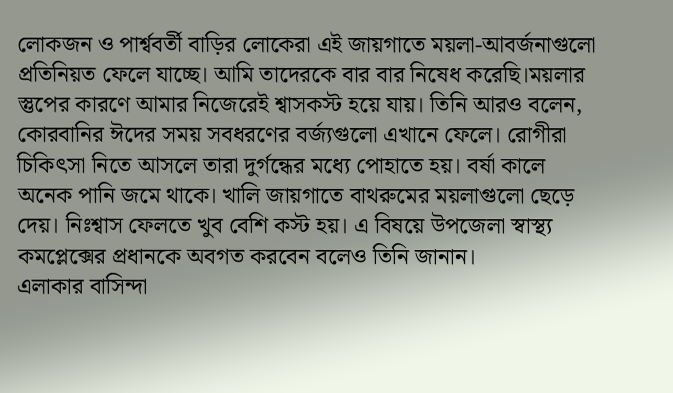লোকজন ও পার্শ্ববর্তী বাড়ির লোকেরা এই জায়গাতে ময়লা-আবর্জনাগুলো প্রতিনিয়ত ফেলে যাচ্ছে। আমি তাদেরকে বার বার নিষেধ করেছি।ময়লার স্তুপের কারণে আমার নিজেরেই শ্বাসকস্ট হয়ে যায়। তিনি আরও বলেন, কোরবানির ঈদের সময় সবধরণের বর্জ্যগুলো এখানে ফেলে। রোগীরা চিকিৎসা নিতে আসলে তারা দুর্গন্ধের মধ্যে পোহাতে হয়। বর্ষা কালে অনেক পানি জমে থাকে। খালি জায়গাতে বাথরুমের ময়লাগুলো ছেড়ে দেয়। নিঃশ্বাস ফেলতে খুব বেশি কস্ট হয়। এ বিষয়ে উপজেলা স্বাস্থ্য কমপ্লেক্সের প্রধানকে অবগত করবেন বলেও তিনি জানান।
এলাকার বাসিন্দা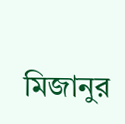মিজানুর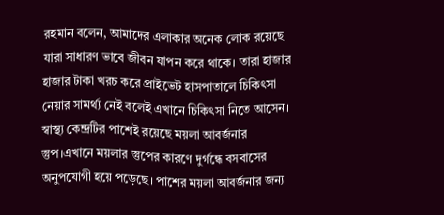রহমান বলেন, আমাদের এলাকার অনেক লোক রয়েছে যারা সাধারণ ভাবে জীবন যাপন করে থাকে। তারা হাজার হাজার টাকা খরচ করে প্রাইভেট হাসপাতালে চিকিৎসা নেয়ার সামর্থ্য নেই বলেই এখানে চিকিৎসা নিতে আসেন। স্বাস্থ্য কেন্দ্রটির পাশেই রয়েছে ময়লা আবর্জনার স্তুপ।এখানে ময়লার স্তুপের কারণে দুর্গন্ধে বসবাসের অনুপযোগী হয়ে পড়েছে। পাশের ময়লা আবর্জনার জন্য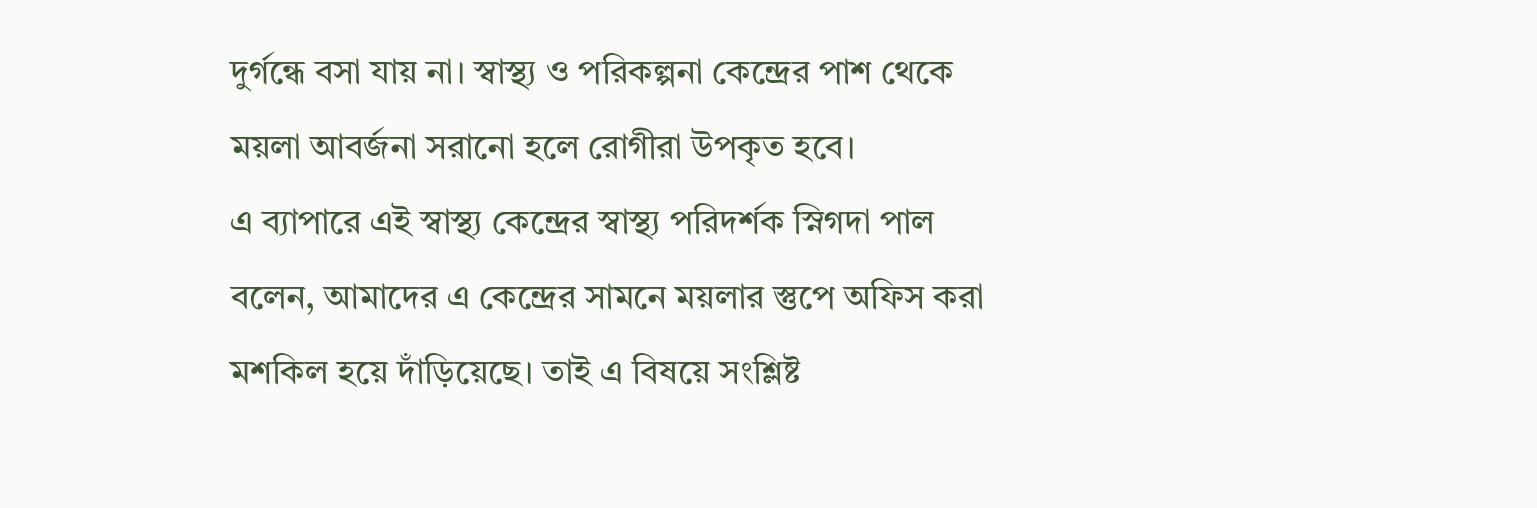দুর্গন্ধে বসা যায় না। স্বাস্থ্য ও পরিকল্পনা কেন্দ্রের পাশ থেকে ময়লা আবর্জনা সরানো হলে রোগীরা উপকৃত হবে।
এ ব্যাপারে এই স্বাস্থ্য কেন্দ্রের স্বাস্থ্য পরিদর্শক স্নিগদা পাল বলেন, আমাদের এ কেন্দ্রের সামনে ময়লার স্তুপে অফিস করা মশকিল হয়ে দাঁড়িয়েছে। তাই এ বিষয়ে সংশ্লিষ্ট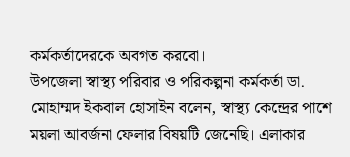কর্মকর্তাদেরকে অবগত করবো।
উপজেলা স্বাস্থ্য পরিবার ও পরিকল্পনা কর্মকর্তা ডা. মোহাম্মদ ইকবাল হোসাইন বলেন, স্বাস্থ্য কেন্দ্রের পাশে ময়লা আবর্জনা ফেলার বিষয়টি জেনেছি। এলাকার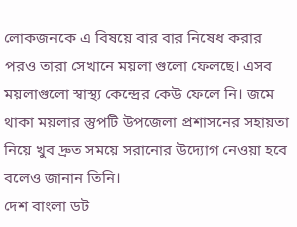লোকজনকে এ বিষয়ে বার বার নিষেধ করার পরও তারা সেখানে ময়লা গুলো ফেলছে। এসব ময়লাগুলো স্বাস্থ্য কেন্দ্রের কেউ ফেলে নি। জমে থাকা ময়লার স্তুপটি উপজেলা প্রশাসনের সহায়তা নিয়ে খুব দ্রুত সময়ে সরানোর উদ্যোগ নেওয়া হবে বলেও জানান তিনি।
দেশ বাংলা ডট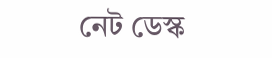নেট ডেস্ক